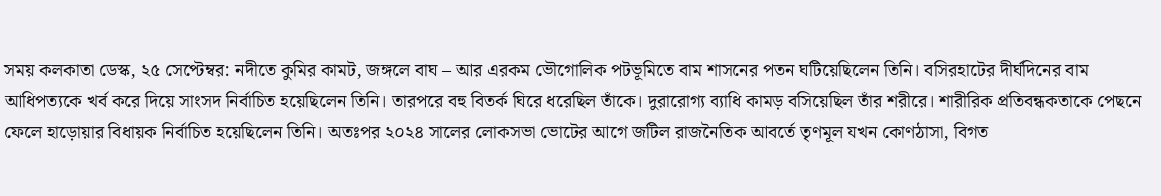সময় কলকাতা ডেস্ক, ২৫ সেপ্টেম্বর: নদীতে কুমির কামট, জঙ্গলে বাঘ – আর এরকম ভৌগোলিক পটভূমিতে বাম শাসনের পতন ঘটিয়েছিলেন তিনি। বসিরহাটের দীর্ঘদিনের বাম আধিপত্যকে খর্ব করে দিয়ে সাংসদ নির্বাচিত হয়েছিলেন তিনি। তারপরে বহু বিতর্ক ঘিরে ধরেছিল তাঁকে। দুরারোগ্য ব্যাধি কামড় বসিয়েছিল তাঁর শরীরে। শারীরিক প্রতিবন্ধকতাকে পেছনে ফেলে হাড়োয়ার বিধায়ক নির্বাচিত হয়েছিলেন তিনি। অতঃপর ২০২৪ সালের লোকসভা ভোটের আগে জটিল রাজনৈতিক আবর্তে তৃণমূল যখন কোণঠাসা, বিগত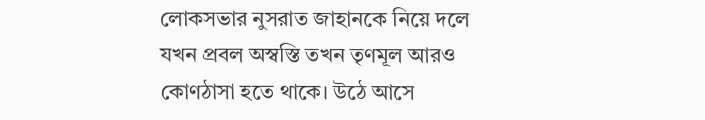লোকসভার নুসরাত জাহানকে নিয়ে দলে যখন প্রবল অস্বস্তি তখন তৃণমূল আরও কোণঠাসা হতে থাকে। উঠে আসে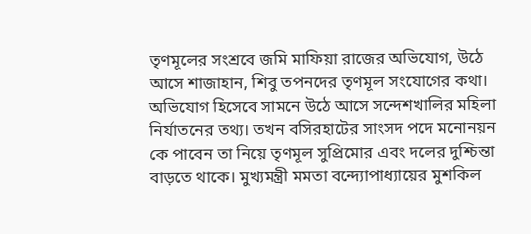তৃণমূলের সংশ্রবে জমি মাফিয়া রাজের অভিযোগ, উঠে আসে শাজাহান, শিবু তপনদের তৃণমূল সংযোগের কথা। অভিযোগ হিসেবে সামনে উঠে আসে সন্দেশখালির মহিলা নির্যাতনের তথ্য। তখন বসিরহাটের সাংসদ পদে মনোনয়ন কে পাবেন তা নিয়ে তৃণমূল সুপ্রিমোর এবং দলের দুশ্চিন্তা বাড়তে থাকে। মুখ্যমন্ত্রী মমতা বন্দ্যোপাধ্যায়ের মুশকিল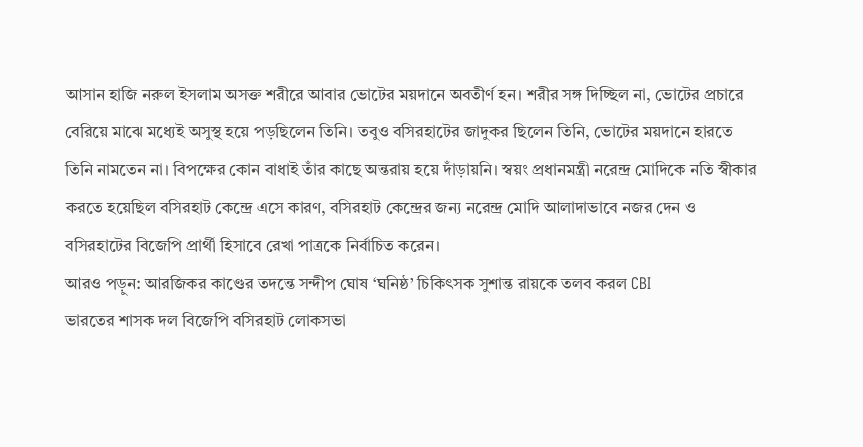আসান হাজি নরুল ইসলাম অসক্ত শরীরে আবার ভোটের ময়দানে অবতীর্ণ হন। শরীর সঙ্গ দিচ্ছিল না, ভোটের প্রচারে বেরিয়ে মাঝে মধ্যেই অসুস্থ হয়ে পড়ছিলেন তিনি। তবুও বসিরহাটের জাদুকর ছিলেন তিনি, ভোটের ময়দানে হারতে তিনি নামতেন না। বিপক্ষের কোন বাধাই তাঁর কাছে অন্তরায় হয়ে দাঁড়ায়নি। স্বয়ং প্রধানমন্ত্রী নরেন্দ্র মোদিকে নতি স্বীকার করতে হয়েছিল বসিরহাট কেন্দ্রে এসে কারণ, বসিরহাট কেন্দ্রের জন্য নরেন্দ্র মোদি আলাদাভাবে নজর দেন ও বসিরহাটের বিজেপি প্রার্থী হিসাবে রেখা পাত্রকে নির্বাচিত করেন।
আরও পড়ুন: আরজিকর কাণ্ডের তদন্তে সন্দীপ ঘোষ ‘ঘনিষ্ঠ’ চিকিৎসক সুশান্ত রায়কে তলব করল CBI
ভারতের শাসক দল বিজেপি বসিরহাট লোকসভা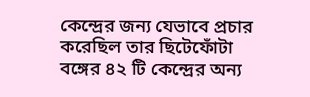কেন্দ্রের জন্য যেভাবে প্রচার করেছিল তার ছিটেফোঁটা বঙ্গের ৪২ টি কেন্দ্রের অন্য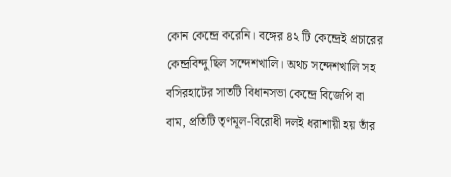কোন কেন্দ্রে করেনি। বঙ্গের ৪২ টি কেন্দ্রেই প্রচারের কেন্দ্রবিন্দু ছিল সন্দেশখালি। অথচ সন্দেশখালি সহ বসিরহাটের সাতটি বিধানসভা কেন্দ্রে বিজেপি বা বাম, প্রতিটি তৃণমূল-বিরোধী দলই ধরাশায়ী হয় তাঁর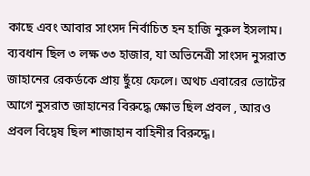কাছে এবং আবার সাংসদ নির্বাচিত হন হাজি নুরুল ইসলাম। ব্যবধান ছিল ৩ লক্ষ ৩৩ হাজার, যা অভিনেত্রী সাংসদ নুসরাত জাহানের রেকর্ডকে প্রায় ছুঁয়ে ফেলে। অথচ এবারের ভোটের আগে নুসরাত জাহানের বিরুদ্ধে ক্ষোভ ছিল প্রবল , আরও প্রবল বিদ্বেষ ছিল শাজাহান বাহিনীর বিরুদ্ধে।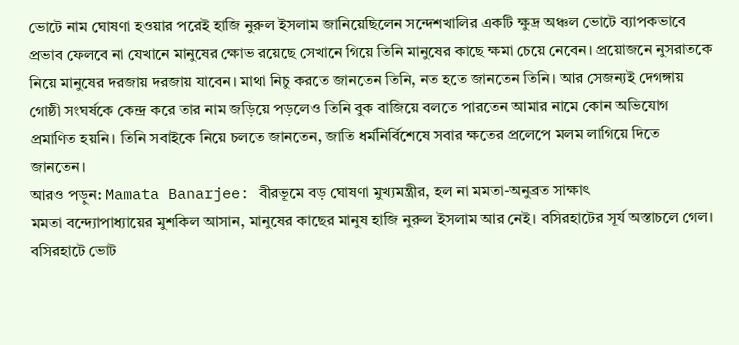ভোটে নাম ঘোষণা হওয়ার পরেই হাজি নুরুল ইসলাম জানিয়েছিলেন সন্দেশখালির একটি ক্ষুদ্র অঞ্চল ভোটে ব্যাপকভাবে প্রভাব ফেলবে না যেখানে মানুষের ক্ষোভ রয়েছে সেখানে গিয়ে তিনি মানুষের কাছে ক্ষমা চেয়ে নেবেন। প্রয়োজনে নুসরাতকে নিয়ে মানুষের দরজায় দরজায় যাবেন। মাথা নিচু করতে জানতেন তিনি, নত হতে জানতেন তিনি। আর সেজন্যই দেগঙ্গায় গোষ্ঠী সংঘর্ষকে কেন্দ্র করে তার নাম জড়িয়ে পড়লেও তিনি বুক বাজিয়ে বলতে পারতেন আমার নামে কোন অভিযোগ প্রমাণিত হয়নি। তিনি সবাইকে নিয়ে চলতে জানতেন, জাতি ধর্মনির্বিশেষে সবার ক্ষতের প্রলেপে মলম লাগিয়ে দিতে জানতেন।
আরও পড়ুন: Mamata Banarjee: বীরভূমে বড় ঘোষণা মুখ্যমন্ত্রীর, হল না মমতা-অনুব্রত সাক্ষাৎ
মমতা বন্দ্যোপাধ্যায়ের মুশকিল আসান, মানুষের কাছের মানুষ হাজি নুরুল ইসলাম আর নেই। বসিরহাটের সূর্য অস্তাচলে গেল। বসিরহাটে ভোট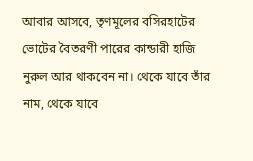আবার আসবে, তৃণমূলের বসিরহাটের ভোটের বৈতরণী পারের কান্ডারী হাজি নুরুল আর থাকবেন না। থেকে যাবে তাঁর নাম, থেকে যাবে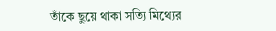তাঁকে ছুয়ে থাকা সত্যি মিথ্যের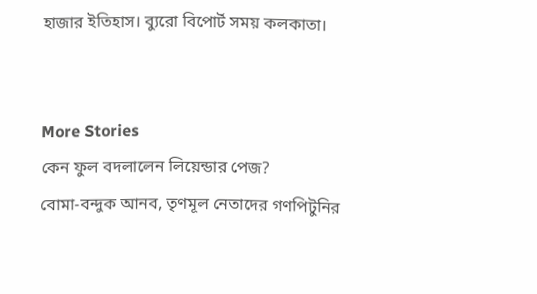হাজার ইতিহাস। ব্যুরো বিপোর্ট সময় কলকাতা।


More Stories
কেন ফুল বদলালেন লিয়েন্ডার পেজ?
বোমা-বন্দুক আনব, তৃণমূল নেতাদের গণপিটুনির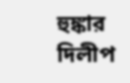হুঙ্কার দিলীপ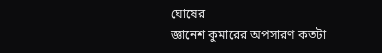ঘোষের
জ্ঞানেশ কুমারের অপসারণ কতটা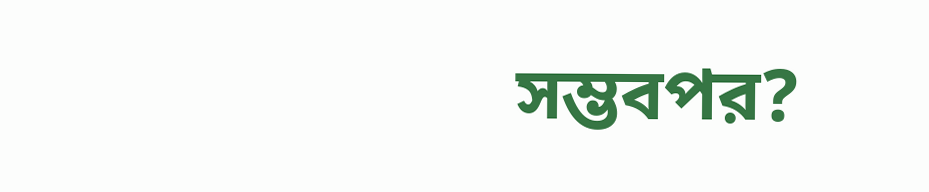সম্ভবপর?